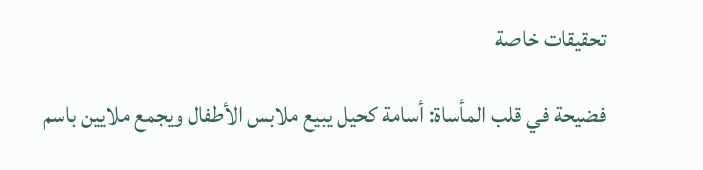تحقيقات خاصة

فضيحة في قلب المأساة: أسامة كحيل يبيع ملابس الأطفال ويجمع ملايين باسم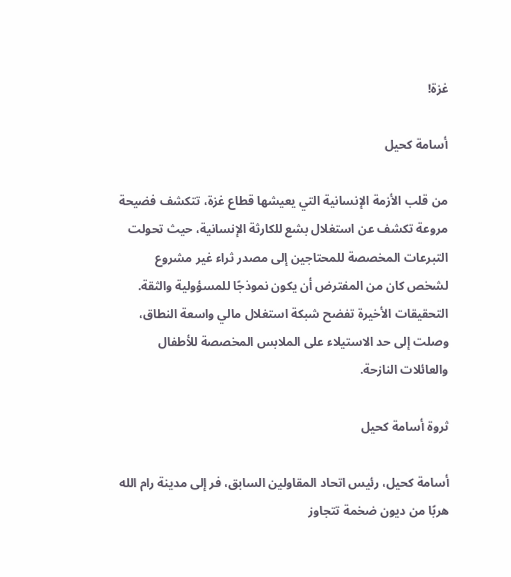غزة!

أسامة كحيل

من قلب الأزمة الإنسانية التي يعيشها قطاع غزة، تتكشف فضيحة مروعة تكشف عن استغلال بشع للكارثة الإنسانية، حيث تحولت التبرعات المخصصة للمحتاجين إلى مصدر ثراء غير مشروع لشخص كان من المفترض أن يكون نموذجًا للمسؤولية والثقة. التحقيقات الأخيرة تفضح شبكة استغلال مالي واسعة النطاق، وصلت إلى حد الاستيلاء على الملابس المخصصة للأطفال والعائلات النازحة.

ثروة أسامة كحيل

أسامة كحيل، رئيس اتحاد المقاولين السابق، فر إلى مدينة رام الله هربًا من ديون ضخمة تتجاوز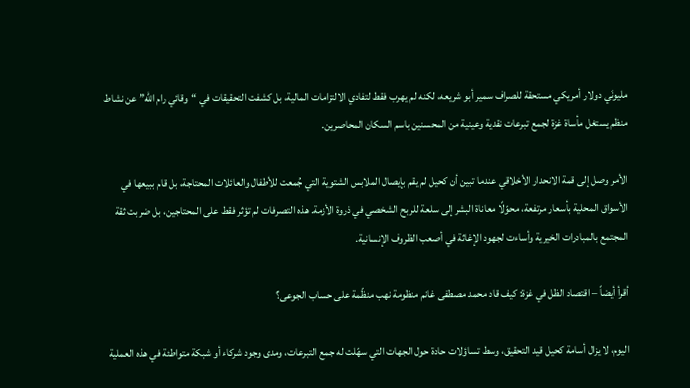مليونَي دولار أمريكي مستحقة للصراف سمير أبو شريعه، لكنه لم يهرب فقط لتفادي الالتزامات المالية، بل كشفت التحقيقات في “وقائي رام الله” عن نشاط منظم يستغل مأساة غزة لجمع تبرعات نقدية وعينية من المحسنين باسم السكان المحاصرين.

الأمر وصل إلى قمة الانحدار الأخلاقي عندما تبين أن كحيل لم يقم بإيصال الملابس الشتوية التي جُمعت للأطفال والعائلات المحتاجة، بل قام ببيعها في الأسواق المحلية بأسعار مرتفعة، محوّلًا معاناة البشر إلى سلعة للربح الشخصي في ذروة الأزمة. هذه التصرفات لم تؤثر فقط على المحتاجين، بل ضربت ثقة المجتمع بالمبادرات الخيرية وأساءت لجهود الإغاثة في أصعب الظروف الإنسانية.

أقرأ أيضاً – اقتصاد الظل في غزة: كيف قاد محمد مصطفى غانم منظومة نهب منظّمة على حساب الجوعى؟

اليوم، لا يزال أسامة كحيل قيد التحقيق، وسط تساؤلات حادة حول الجهات التي سهّلت له جمع التبرعات، ومدى وجود شركاء أو شبكة متواطئة في هذه العملية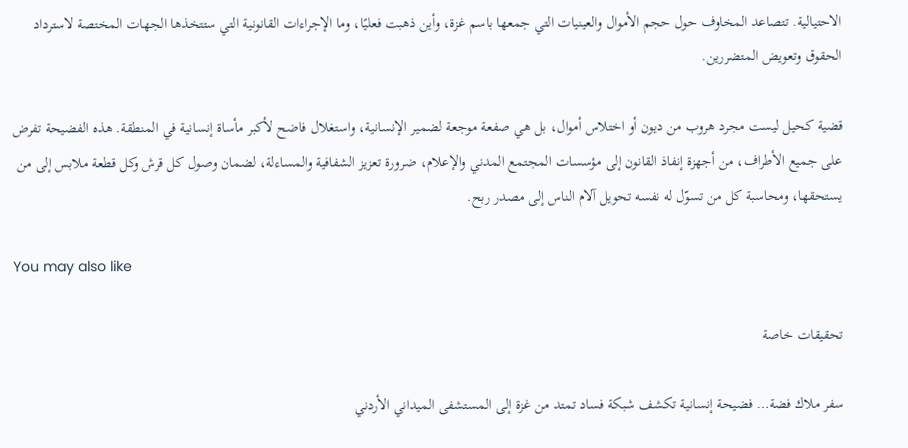الاحتيالية. تتصاعد المخاوف حول حجم الأموال والعينيات التي جمعها باسم غزة، وأين ذهبت فعليًا، وما الإجراءات القانونية التي ستتخذها الجهات المختصة لاسترداد الحقوق وتعويض المتضررين.

قضية كحيل ليست مجرد هروب من ديون أو اختلاس أموال، بل هي صفعة موجعة لضمير الإنسانية، واستغلال فاضح لأكبر مأساة إنسانية في المنطقة. هذه الفضيحة تفرض على جميع الأطراف، من أجهزة إنفاذ القانون إلى مؤسسات المجتمع المدني والإعلام، ضرورة تعزيز الشفافية والمساءلة، لضمان وصول كل قرش وكل قطعة ملابس إلى من يستحقها، ومحاسبة كل من تسوّل له نفسه تحويل آلام الناس إلى مصدر ربح.

You may also like

تحقيقات خاصة

سفر ملاك فضة… فضيحة إنسانية تكشف شبكة فساد تمتد من غزة إلى المستشفى الميداني الأردني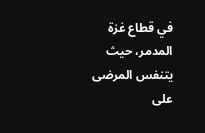في قطاع غزة المدمر، حيث يتنفس المرضى على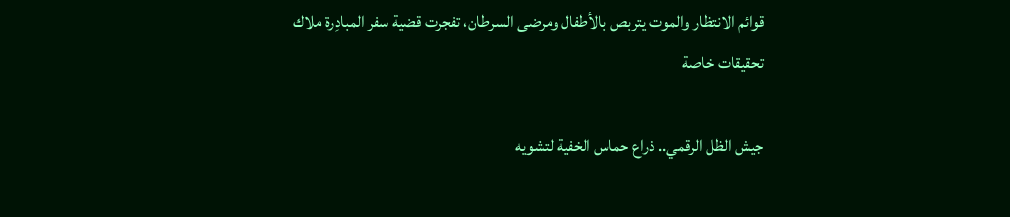قوائم الانتظار والموت يتربص بالأطفال ومرضى السرطان، تفجرت قضية سفر المبادِرة ملاك
تحقيقات خاصة

جيش الظل الرقمي.. ذراع حماس الخفية لتشويه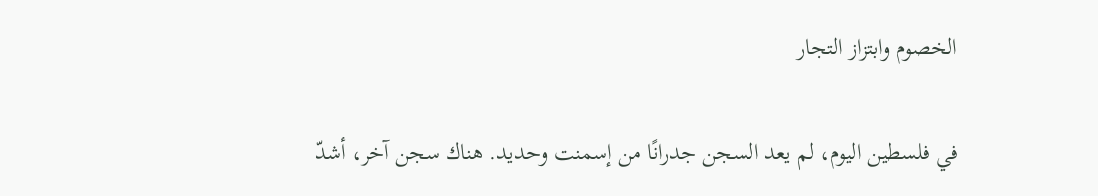الخصوم وابتزاز التجار

في فلسطين اليوم، لم يعد السجن جدرانًا من إسمنت وحديد. هناك سجن آخر، أشدّ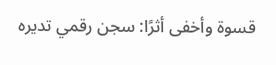قسوة وأخفى أثرًا: سجن رقمي تديره